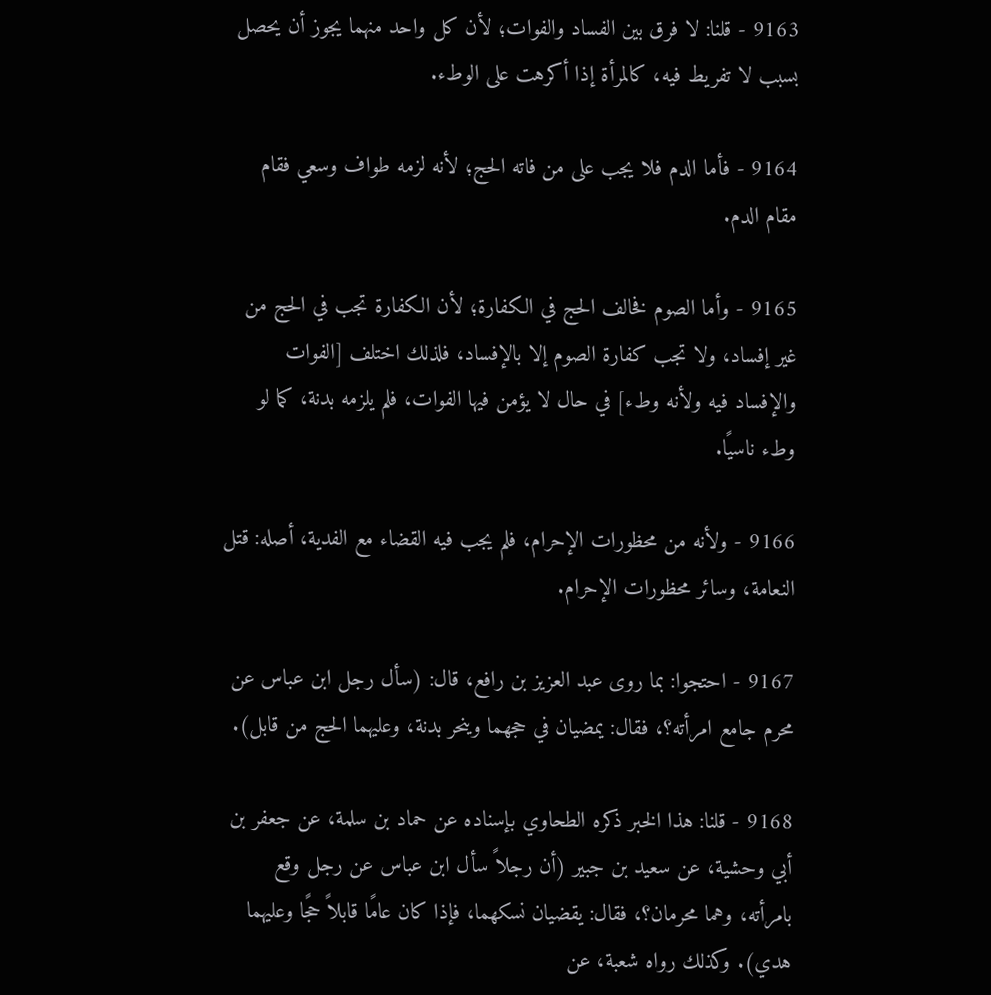9163 - قلنا: لا فرق بين الفساد والفوات؛ لأن كل واحد منهما يجوز أن يحصل بسبب لا تفريط فيه، كالمرأة إذا أكرهت على الوطء.

9164 - فأما الدم فلا يجب على من فاته الحج؛ لأنه لزمه طواف وسعي فقام مقام الدم.

9165 - وأما الصوم فخالف الحج في الكفارة؛ لأن الكفارة تجب في الحج من غير إفساد، ولا تجب كفارة الصوم إلا بالإفساد، فلذلك اختلف [الفوات والإفساد فيه ولأنه وطء] في حال لا يؤمن فيها الفوات، فلم يلزمه بدنة، كما لو وطء ناسيًا.

9166 - ولأنه من محظورات الإحرام، فلم يجب فيه القضاء مع الفدية، أصله: قتل النعامة، وسائر محظورات الإحرام.

9167 - احتجوا: بما روى عبد العزيز بن رافع، قال: (سأل رجل ابن عباس عن محرم جامع امرأته؟، فقال: يمضيان في حجهما وينحر بدنة، وعليهما الحج من قابل).

9168 - قلنا: هذا الخبر ذكره الطحاوي بإسناده عن حماد بن سلمة، عن جعفر بن أبي وحشية، عن سعيد بن جبير (أن رجلاً سأل ابن عباس عن رجل وقع بامرأته، وهما محرمان؟، فقال: يقضيان نسكهما، فإذا كان عامًا قابلاً حجًا وعليهما هدي). وكذلك رواه شعبة، عن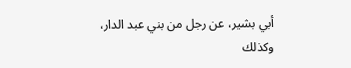أبي بشير، عن رجل من بني عبد الدار، وكذلك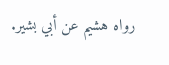رواه هشيم عن أبي بشير.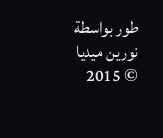طور بواسطة نورين ميديا © 2015